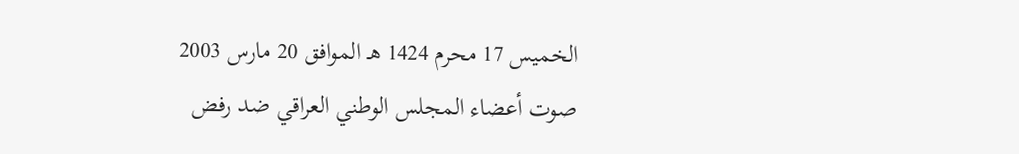الخميس 17 محرم 1424 هـ الموافق 20 مارس 2003 صوت أعضاء المجلس الوطني العراقي ضد رفض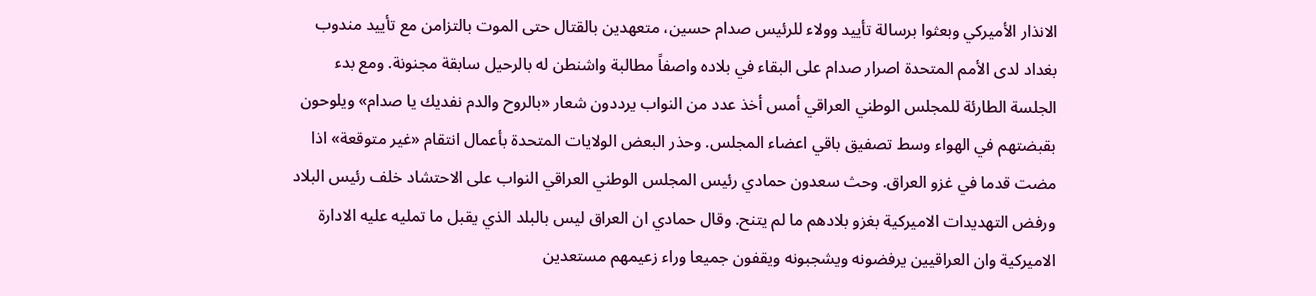الانذار الأميركي وبعثوا برسالة تأييد وولاء للرئيس صدام حسين، متعهدين بالقتال حتى الموت بالتزامن مع تأييد مندوب بغداد لدى الأمم المتحدة اصرار صدام على البقاء في بلاده واصفاً مطالبة واشنطن له بالرحيل سابقة مجنونة. ومع بدء الجلسة الطارئة للمجلس الوطني العراقي أمس أخذ عدد من النواب يرددون شعار «بالروح والدم نفديك يا صدام» ويلوحون بقبضتهم في الهواء وسط تصفيق باقي اعضاء المجلس. وحذر البعض الولايات المتحدة بأعمال انتقام «غير متوقعة» اذا مضت قدما في غزو العراق. وحث سعدون حمادي رئيس المجلس الوطني العراقي النواب على الاحتشاد خلف رئيس البلاد ورفض التهديدات الاميركية بغزو بلادهم ما لم يتنح. وقال حمادي ان العراق ليس بالبلد الذي يقبل ما تمليه عليه الادارة الاميركية وان العراقيين يرفضونه ويشجبونه ويقفون جميعا وراء زعيمهم مستعدين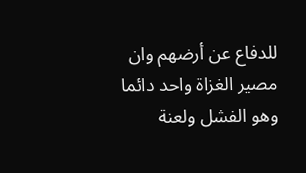للدفاع عن أرضهم وان مصير الغزاة واحد دائما وهو الفشل ولعنة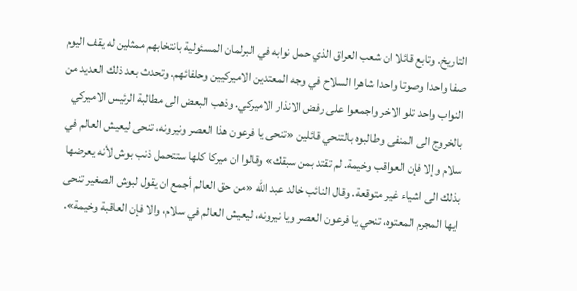التاريخ. وتابع قائلا ان شعب العراق الذي حمل نوابه في البرلمان المسئولية بانتخابهم ممثلين له يقف اليوم صفا واحدا وصوتا واحدا شاهرا السلاح في وجه المعتدين الاميركيين وحلفائهم. وتحدث بعد ذلك العديد من النواب واحد تلو الاخر واجمعوا على رفض الانذار الاميركي. وذهب البعض الى مطالبة الرئيس الاميركي بالخروج الى المنفى وطالبوه بالتنحي قائلين «تنحى يا فرعون هذا العصر ونيرونه، تنحى ليعيش العالم في سلام وإلا فإن العواقب وخيمة. لم تقتد بمن سبقك» وقالوا ان ميركا كلها ستتحمل ذنب بوش لأنه يعرضها بذلك الى اشياء غير متوقعة. وقال النائب خالد عبد الله «من حق العالم أجمع ان يقول لبوش الصغير تنحى ايها المجرم المعتوه، تنحي يا فرعون العصر ويا نيرونه، ليعيش العالم في سلام، والا فإن العاقبة وخيمة».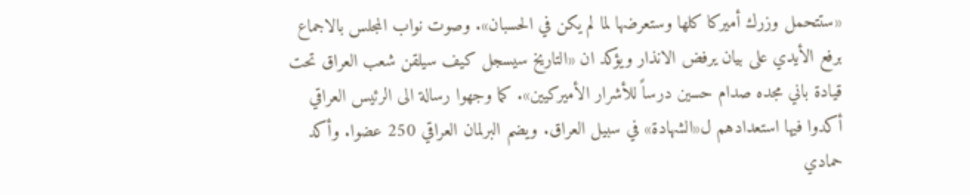«ستتحمل وزرك أميركا كلها وستعرضها لما لم يكن في الحسبان». وصوت نواب المجلس بالاجماع برفع الأيدي على بيان يرفض الانذار ويؤكد ان «التاريخ سيسجل كيف سيلقن شعب العراق تحت قيادة باني مجده صدام حسين درساً للأشرار الأميركيين». كما وجهوا رسالة الى الرئيس العراقي أكدوا فيها استعدادهم ل«الشهادة» في سبيل العراق. ويضم البرلمان العراقي 250 عضوا. وأكد حمادي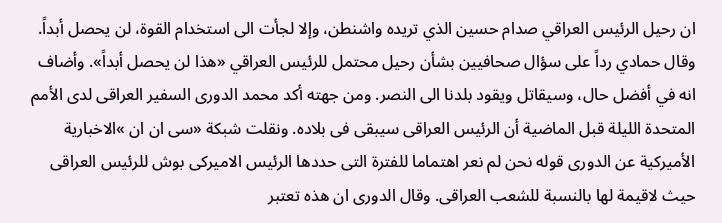ان رحيل الرئيس العراقي صدام حسين الذي تريده واشنطن، وإلا لجأت الى استخدام القوة، لن يحصل أبداً. وقال حمادي رداً على سؤال صحافيين بشأن رحيل محتمل للرئيس العراقي «هذا لن يحصل أبداً». وأضاف انه في أفضل حال، وسيقاتل ويقود بلدنا الى النصر. ومن جهته أكد محمد الدورى السفير العراقى لدى الأمم المتحدة الليلة قبل الماضية أن الرئيس العراقى سيبقى فى بلاده. ونقلت شبكة «سى ان ان »الاخبارية الأميركية عن الدورى قوله نحن لم نعر اهتماما للفترة التى حددها الرئيس الاميركى بوش للرئيس العراقى حيث لاقيمة لها بالنسبة للشعب العراقى. وقال الدورى ان هذه تعتبر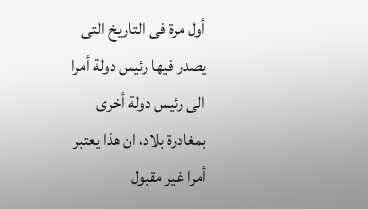أول مرة فى التاريخ التى يصدر فيها رئيس دولة أمرا الى رئيس دولة أخرى بمغادرة بلاد، ان هذا يعتبر أمرا غير مقبول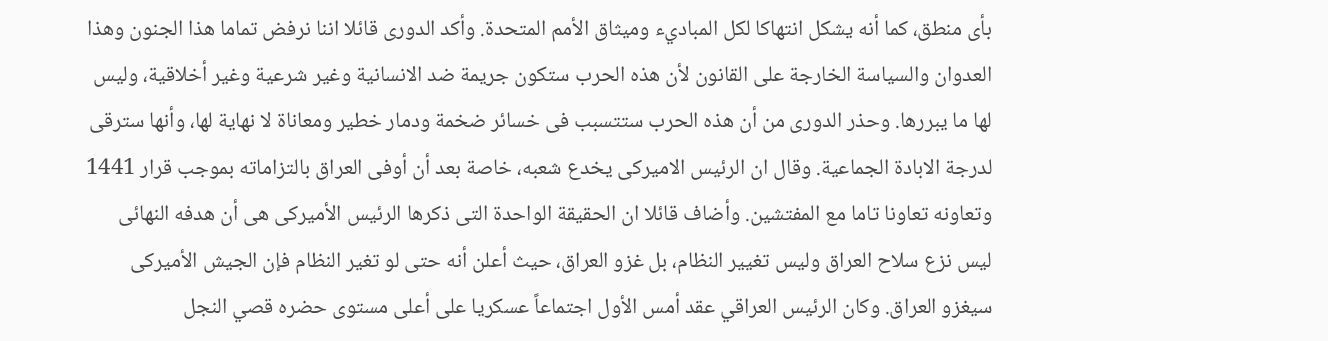بأى منطق، كما أنه يشكل انتهاكا لكل المباديء وميثاق الأمم المتحدة. وأكد الدورى قائلا اننا نرفض تماما هذا الجنون وهذا العدوان والسياسة الخارجة على القانون لأن هذه الحرب ستكون جريمة ضد الانسانية وغير شرعية وغير أخلاقية، وليس لها ما يبررها. وحذر الدورى من أن هذه الحرب ستتسبب فى خسائر ضخمة ودمار خطير ومعاناة لا نهاية لها، وأنها سترقى لدرجة الابادة الجماعية. وقال ان الرئيس الاميركى يخدع شعبه، خاصة بعد أن أوفى العراق بالتزاماته بموجب قرار 1441 وتعاونه تعاونا تاما مع المفتشين. وأضاف قائلا ان الحقيقة الواحدة التى ذكرها الرئيس الأميركى هى أن هدفه النهائى ليس نزع سلاح العراق وليس تغيير النظام، بل غزو العراق، حيث أعلن أنه حتى لو تغير النظام فإن الجيش الأميركى سيغزو العراق. وكان الرئيس العراقي عقد أمس الأول اجتماعاً عسكريا على أعلى مستوى حضره قصي النجل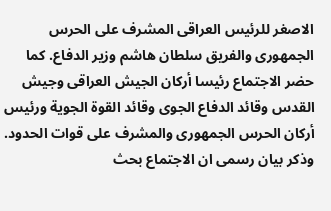الاصغر للرئيس العراقى المشرف على الحرس الجمهورى والفريق سلطان هاشم وزير الدفاع. كما حضر الاجتماع رئيسا أركان الجيش العراقى وجيش القدس وقائد الدفاع الجوى وقائد القوة الجوية ورئيس أركان الحرس الجمهورى والمشرف على قوات الحدود. وذكر بيان رسمى ان الاجتماع بحث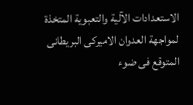الاستعدادات الآلية والتعبوية المتخذة لمواجهة العدوان الاميركى البريطانى المتوقع فى ضوء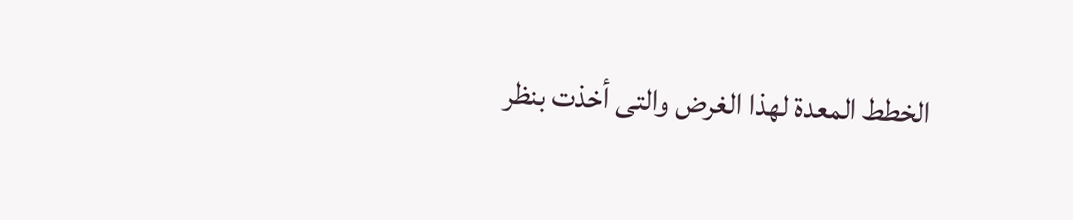الخطط المعدة لهذا الغرض والتى أخذت بنظر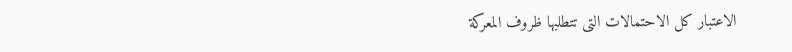الاعتبار كل الاحتمالات التى تتطلبها ظروف المعركة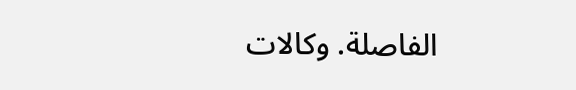الفاصلة. وكالات